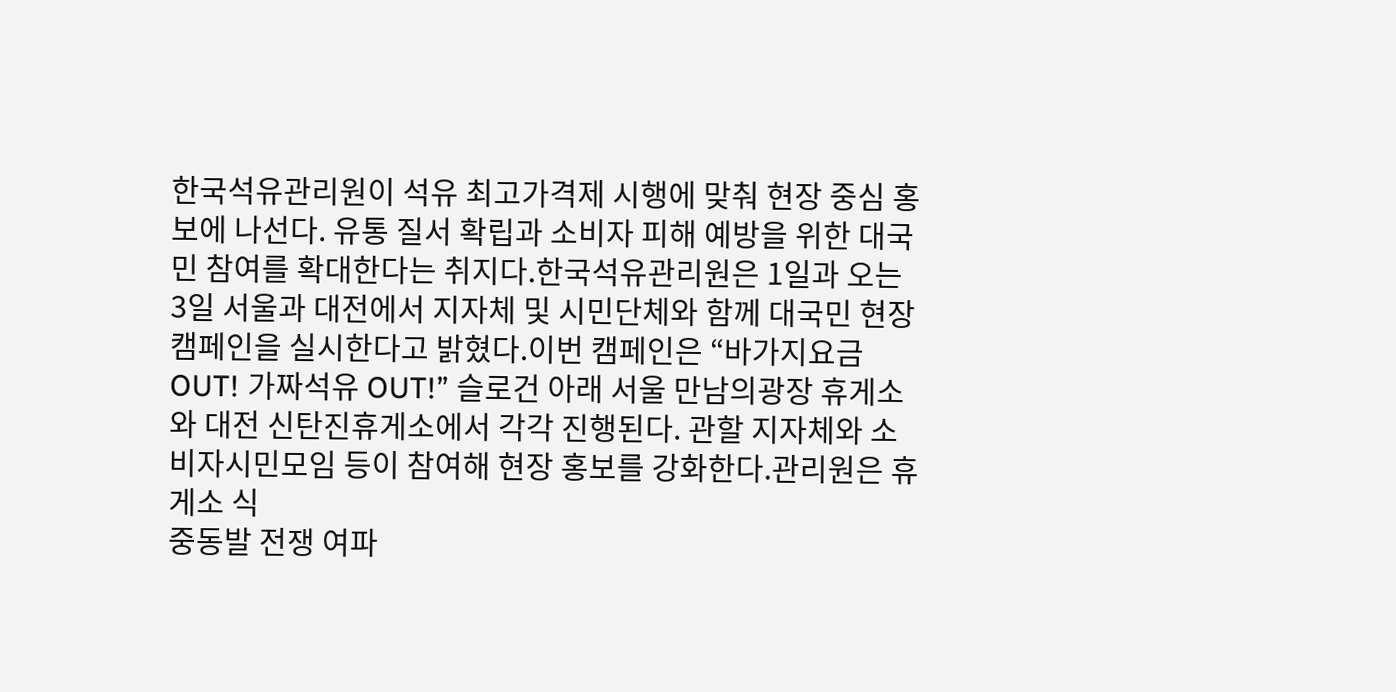한국석유관리원이 석유 최고가격제 시행에 맞춰 현장 중심 홍보에 나선다. 유통 질서 확립과 소비자 피해 예방을 위한 대국민 참여를 확대한다는 취지다.한국석유관리원은 1일과 오는 3일 서울과 대전에서 지자체 및 시민단체와 함께 대국민 현장 캠페인을 실시한다고 밝혔다.이번 캠페인은 “바가지요금 OUT! 가짜석유 OUT!” 슬로건 아래 서울 만남의광장 휴게소와 대전 신탄진휴게소에서 각각 진행된다. 관할 지자체와 소비자시민모임 등이 참여해 현장 홍보를 강화한다.관리원은 휴게소 식
중동발 전쟁 여파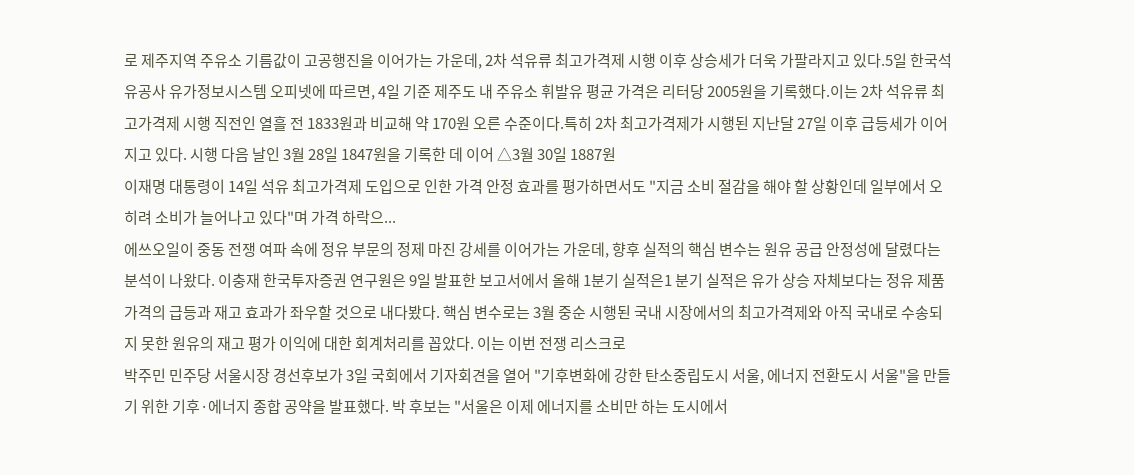로 제주지역 주유소 기름값이 고공행진을 이어가는 가운데, 2차 석유류 최고가격제 시행 이후 상승세가 더욱 가팔라지고 있다.5일 한국석유공사 유가정보시스템 오피넷에 따르면, 4일 기준 제주도 내 주유소 휘발유 평균 가격은 리터당 2005원을 기록했다.이는 2차 석유류 최고가격제 시행 직전인 열흘 전 1833원과 비교해 약 170원 오른 수준이다.특히 2차 최고가격제가 시행된 지난달 27일 이후 급등세가 이어지고 있다. 시행 다음 날인 3월 28일 1847원을 기록한 데 이어 △3월 30일 1887원
이재명 대통령이 14일 석유 최고가격제 도입으로 인한 가격 안정 효과를 평가하면서도 "지금 소비 절감을 해야 할 상황인데 일부에서 오히려 소비가 늘어나고 있다"며 가격 하락으...
에쓰오일이 중동 전쟁 여파 속에 정유 부문의 정제 마진 강세를 이어가는 가운데, 향후 실적의 핵심 변수는 원유 공급 안정성에 달렸다는 분석이 나왔다. 이충재 한국투자증권 연구원은 9일 발표한 보고서에서 올해 1분기 실적은1 분기 실적은 유가 상승 자체보다는 정유 제품 가격의 급등과 재고 효과가 좌우할 것으로 내다봤다. 핵심 변수로는 3월 중순 시행된 국내 시장에서의 최고가격제와 아직 국내로 수송되지 못한 원유의 재고 평가 이익에 대한 회계처리를 꼽았다. 이는 이번 전쟁 리스크로
박주민 민주당 서울시장 경선후보가 3일 국회에서 기자회견을 열어 "기후변화에 강한 탄소중립도시 서울, 에너지 전환도시 서울"을 만들기 위한 기후·에너지 종합 공약을 발표했다. 박 후보는 "서울은 이제 에너지를 소비만 하는 도시에서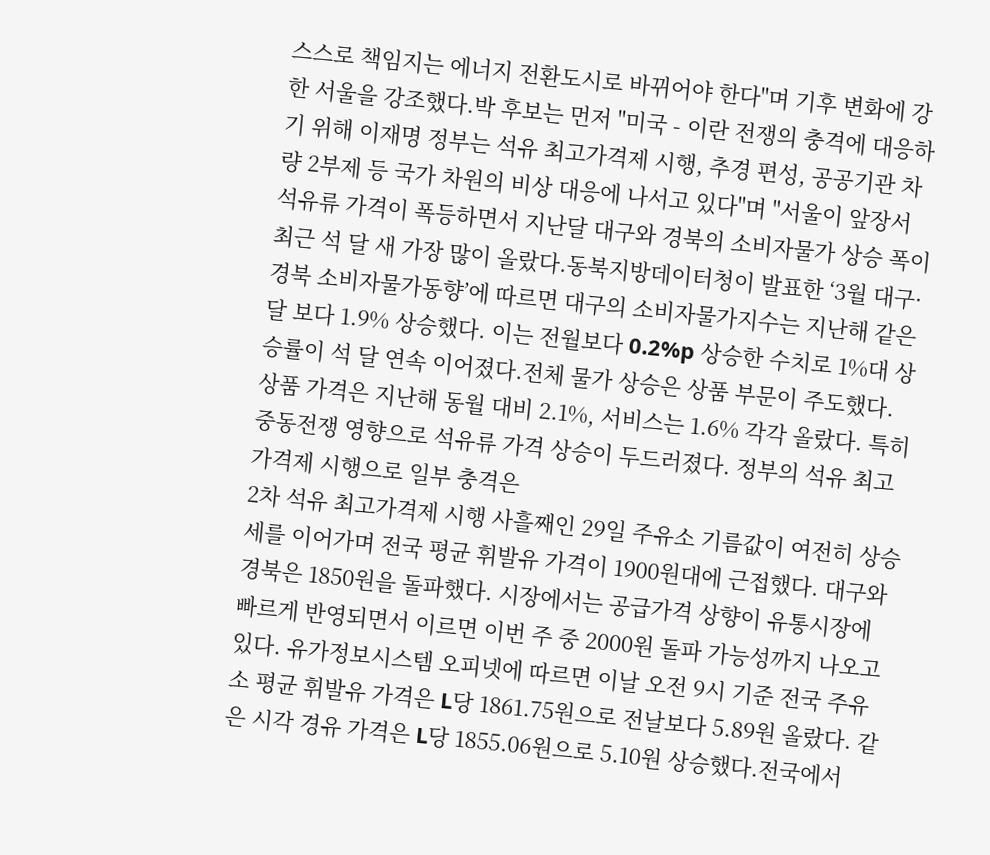스스로 책임지는 에너지 전환도시로 바뀌어야 한다"며 기후 변화에 강한 서울을 강조했다.박 후보는 먼저 "미국 - 이란 전쟁의 충격에 대응하기 위해 이재명 정부는 석유 최고가격제 시행, 추경 편성, 공공기관 차량 2부제 등 국가 차원의 비상 대응에 나서고 있다"며 "서울이 앞장서
석유류 가격이 폭등하면서 지난달 대구와 경북의 소비자물가 상승 폭이 최근 석 달 새 가장 많이 올랐다.동북지방데이터청이 발표한 ‘3월 대구·경북 소비자물가동향’에 따르면 대구의 소비자물가지수는 지난해 같은 달 보다 1.9% 상승했다. 이는 전월보다 0.2%p 상승한 수치로 1%대 상승률이 석 달 연속 이어졌다.전체 물가 상승은 상품 부문이 주도했다. 상품 가격은 지난해 동월 대비 2.1%, 서비스는 1.6% 각각 올랐다. 특히 중동전쟁 영향으로 석유류 가격 상승이 두드러졌다. 정부의 석유 최고가격제 시행으로 일부 충격은
2차 석유 최고가격제 시행 사흘째인 29일 주유소 기름값이 여전히 상승세를 이어가며 전국 평균 휘발유 가격이 1900원대에 근접했다. 대구와 경북은 1850원을 돌파했다. 시장에서는 공급가격 상향이 유통시장에 빠르게 반영되면서 이르면 이번 주 중 2000원 돌파 가능성까지 나오고 있다. 유가정보시스템 오피넷에 따르면 이날 오전 9시 기준 전국 주유소 평균 휘발유 가격은 L당 1861.75원으로 전날보다 5.89원 올랐다. 같은 시각 경유 가격은 L당 1855.06원으로 5.10원 상승했다.전국에서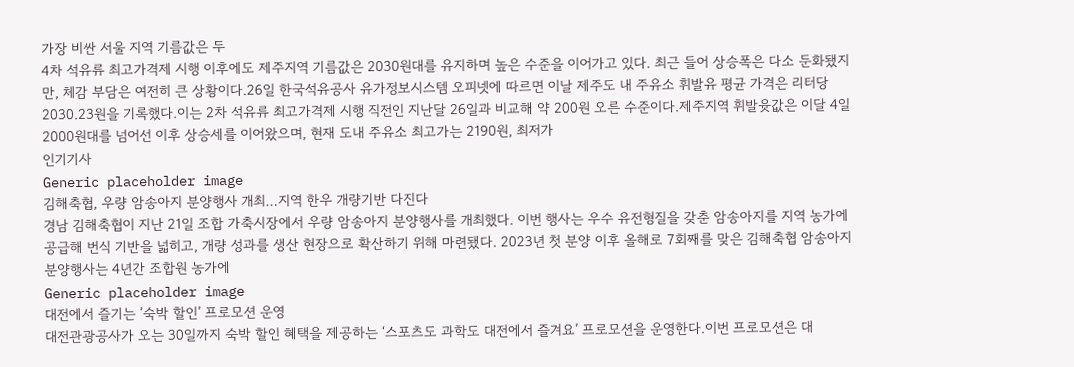가장 비싼 서울 지역 기름값은 두
4차 석유류 최고가격제 시행 이후에도 제주지역 기름값은 2030원대를 유지하며 높은 수준을 이어가고 있다. 최근 들어 상승폭은 다소 둔화됐지만, 체감 부담은 여전히 큰 상황이다.26일 한국석유공사 유가정보시스템 오피넷에 따르면 이날 제주도 내 주유소 휘발유 평균 가격은 리터당 2030.23원을 기록했다.이는 2차 석유류 최고가격제 시행 직전인 지난달 26일과 비교해 약 200원 오른 수준이다.제주지역 휘발윳값은 이달 4일 2000원대를 넘어선 이후 상승세를 이어왔으며, 현재 도내 주유소 최고가는 2190원, 최저가
인기기사
Generic placeholder image
김해축협, 우량 암송아지 분양행사 개최…지역 한우 개량기반 다진다
경남 김해축협이 지난 21일 조합 가축시장에서 우량 암송아지 분양행사를 개최했다. 이번 행사는 우수 유전형질을 갖춘 암송아지를 지역 농가에 공급해 번식 기반을 넓히고, 개량 성과를 생산 현장으로 확산하기 위해 마련됐다. 2023년 첫 분양 이후 올해로 7회째를 맞은 김해축협 암송아지 분양행사는 4년간 조합원 농가에
Generic placeholder image
대전에서 즐기는 ’숙박 할인’ 프로모션 운영
대전관광공사가 오는 30일까지 숙박 할인 혜택을 제공하는 ‘스포츠도 과학도 대전에서 즐겨요’ 프로모션을 운영한다.이번 프로모션은 대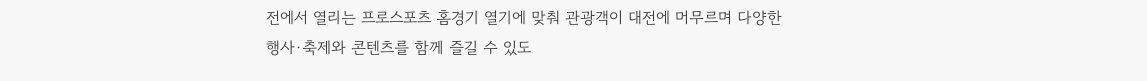전에서 열리는 프로스포츠 홈경기 열기에 맞춰 관광객이 대전에 머무르며 다양한 행사·축제와 콘텐츠를 함께 즐길 수 있도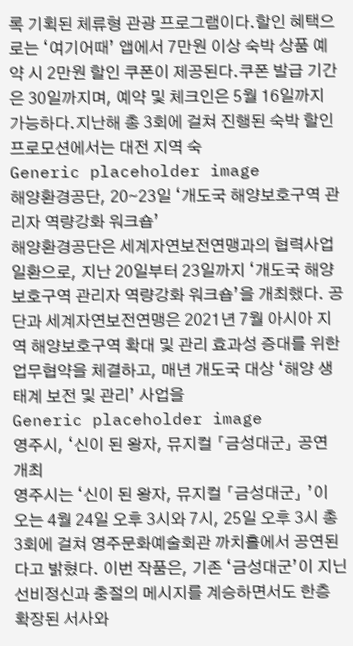록 기획된 체류형 관광 프로그램이다.할인 혜택으로는 ‘여기어때’ 앱에서 7만원 이상 숙박 상품 예약 시 2만원 할인 쿠폰이 제공된다.쿠폰 발급 기간은 30일까지며, 예약 및 체크인은 5월 16일까지 가능하다.지난해 총 3회에 걸쳐 진행된 숙박 할인 프로모션에서는 대전 지역 숙
Generic placeholder image
해양환경공단, 20∼23일 ‘개도국 해양보호구역 관리자 역량강화 워크숍’
해양환경공단은 세계자연보전연맹과의 협력사업 일환으로, 지난 20일부터 23일까지 ‘개도국 해양보호구역 관리자 역량강화 워크숍’을 개최했다. 공단과 세계자연보전연맹은 2021년 7월 아시아 지역 해양보호구역 확대 및 관리 효과성 증대를 위한 업무협약을 체결하고, 매년 개도국 대상 ‘해양 생태계 보전 및 관리’ 사업을
Generic placeholder image
영주시, ‘신이 된 왕자, 뮤지컬 「금성대군」 공연 개최
영주시는 ‘신이 된 왕자, 뮤지컬 「금성대군」 ’이 오는 4월 24일 오후 3시와 7시, 25일 오후 3시 총 3회에 걸쳐 영주문화예술회관 까치홀에서 공연된다고 밝혔다. 이번 작품은, 기존 ‘금성대군’이 지닌 선비정신과 충절의 메시지를 계승하면서도 한층 확장된 서사와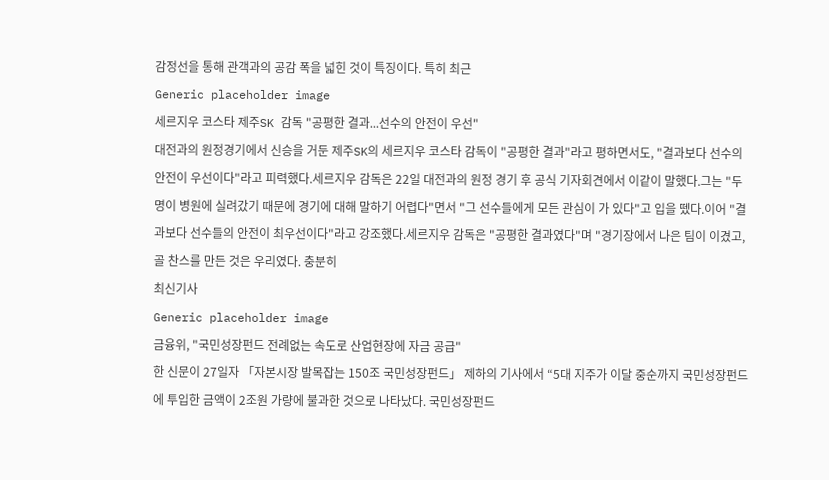감정선을 통해 관객과의 공감 폭을 넓힌 것이 특징이다. 특히 최근
Generic placeholder image
세르지우 코스타 제주SK 감독 "공평한 결과...선수의 안전이 우선"
대전과의 원정경기에서 신승을 거둔 제주SK의 세르지우 코스타 감독이 "공평한 결과"라고 평하면서도, "결과보다 선수의 안전이 우선이다"라고 피력했다.세르지우 감독은 22일 대전과의 원정 경기 후 공식 기자회견에서 이같이 말했다.그는 "두 명이 병원에 실려갔기 때문에 경기에 대해 말하기 어렵다"면서 "그 선수들에게 모든 관심이 가 있다"고 입을 뗐다.이어 "결과보다 선수들의 안전이 최우선이다"라고 강조했다.세르지우 감독은 "공평한 결과였다"며 "경기장에서 나은 팀이 이겼고, 골 찬스를 만든 것은 우리였다. 충분히
최신기사
Generic placeholder image
금융위, "국민성장펀드 전례없는 속도로 산업현장에 자금 공급"
한 신문이 27일자 「자본시장 발목잡는 150조 국민성장펀드」 제하의 기사에서 “5대 지주가 이달 중순까지 국민성장펀드에 투입한 금액이 2조원 가량에 불과한 것으로 나타났다. 국민성장펀드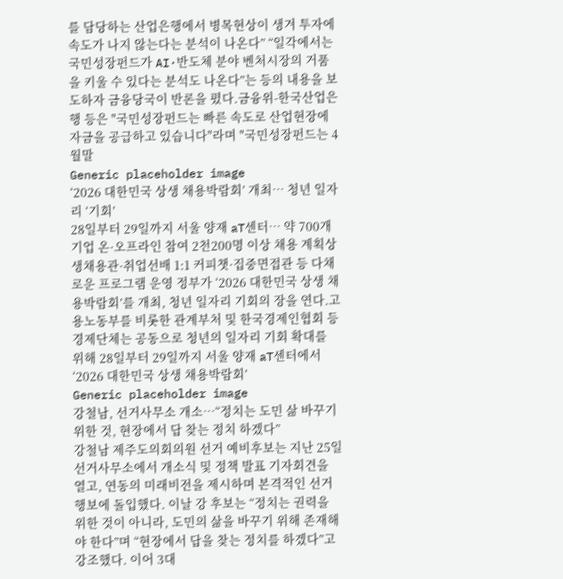를 담당하는 산업은행에서 병목현상이 생겨 투자에 속도가 나지 않는다는 분석이 나온다” “일각에서는 국민성장펀드가 AI·반도체 분야 벤처시장의 거품을 키울 수 있다는 분석도 나온다”는 등의 내용을 보도하자 금융당국이 반론을 폈다.금융위-한국산업은행 등은 "국민성장펀드는 빠른 속도로 산업현장에 자금을 공급하고 있습니다"라며 "국민성장펀드는 4월말
Generic placeholder image
‘2026 대한민국 상생 채용박람회’ 개최… 청년 일자리 ‘기회’
28일부터 29일까지 서울 양재 aT센터… 약 700개 기업 온·오프라인 참여 2천200명 이상 채용 계획상생채용관·취업선배 1:1 커피챗·집중면접관 등 다채로운 프로그램 운영 정부가 ‘2026 대한민국 상생 채용박람회’를 개최, 청년 일자리 기회의 장을 연다.고용노동부를 비롯한 관계부처 및 한국경제인협회 등 경제단체는 공동으로 청년의 일자리 기회 확대를 위해 28일부터 29일까지 서울 양재 aT센터에서 ‘2026 대한민국 상생 채용박람회’
Generic placeholder image
강철남, 선거사무소 개소…“정치는 도민 삶 바꾸기 위한 것, 현장에서 답 찾는 정치 하겠다”
강철남 제주도의회의원 선거 예비후보는 지난 25일 선거사무소에서 개소식 및 정책 발표 기자회견을 열고, 연동의 미래비전을 제시하며 본격적인 선거 행보에 돌입했다. 이날 강 후보는 “정치는 권력을 위한 것이 아니라, 도민의 삶을 바꾸기 위해 존재해야 한다”며 “현장에서 답을 찾는 정치를 하겠다”고 강조했다. 이어 3대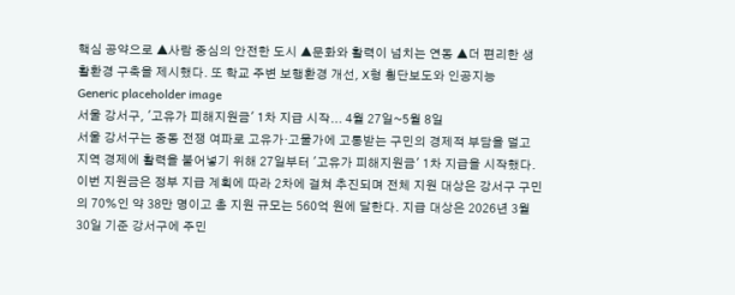핵심 공약으로 ▲사람 중심의 안전한 도시 ▲문화와 활력이 넘치는 연동 ▲더 편리한 생활환경 구축을 제시했다. 또 학교 주변 보행환경 개선, X형 횡단보도와 인공지능
Generic placeholder image
서울 강서구, '고유가 피해지원금' 1차 지급 시작... 4월 27일~5월 8일
서울 강서구는 중동 전쟁 여파로 고유가·고물가에 고통받는 구민의 경제적 부담을 덜고 지역 경제에 활력을 불어넣기 위해 27일부터 '고유가 피해지원금' 1차 지급을 시작했다.이번 지원금은 정부 지급 계획에 따라 2차에 걸쳐 추진되며 전체 지원 대상은 강서구 구민의 70%인 약 38만 명이고 총 지원 규모는 560억 원에 달한다. 지급 대상은 2026년 3월 30일 기준 강서구에 주민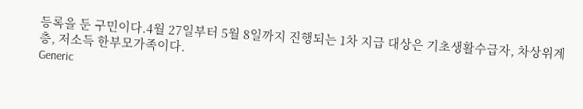등록을 둔 구민이다.4월 27일부터 5월 8일까지 진행되는 1차 지급 대상은 기초생활수급자, 차상위계층, 저소득 한부모가족이다.
Generic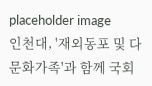placeholder image
인천대, '재외동포 및 다문화가족'과 함께 국회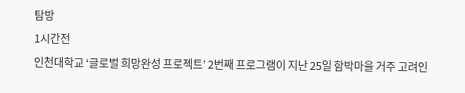탐방
1시간전
인천대학교 ‘글로벌 희망완성 프로젝트’ 2번째 프로그램이 지난 25일 함박마을 거주 고려인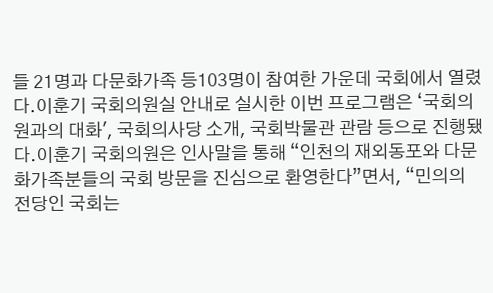들 21명과 다문화가족 등103명이 참여한 가운데 국회에서 열렸다.이훈기 국회의원실 안내로 실시한 이번 프로그램은 ‘국회의원과의 대화', 국회의사당 소개, 국회박물관 관람 등으로 진행됐다.이훈기 국회의원은 인사말을 통해 “인천의 재외동포와 다문화가족분들의 국회 방문을 진심으로 환영한다”면서, “민의의 전당인 국회는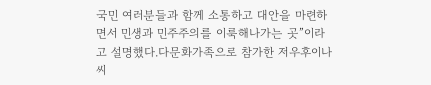국민 여러분들과 함께 소통하고 대안을 마련하면서 민생과 민주주의를 이룩해나가는 곳”이라고 설명했다.다문화가족으로 참가한 저우후이나씨